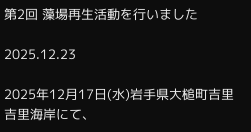第2回 藻場再生活動を行いました

2025.12.23

2025年12月17日(水)岩手県大槌町吉里吉里海岸にて、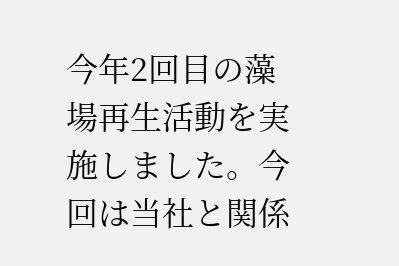今年2回目の藻場再生活動を実施しました。今回は当社と関係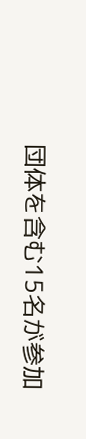団体を含む15名が参加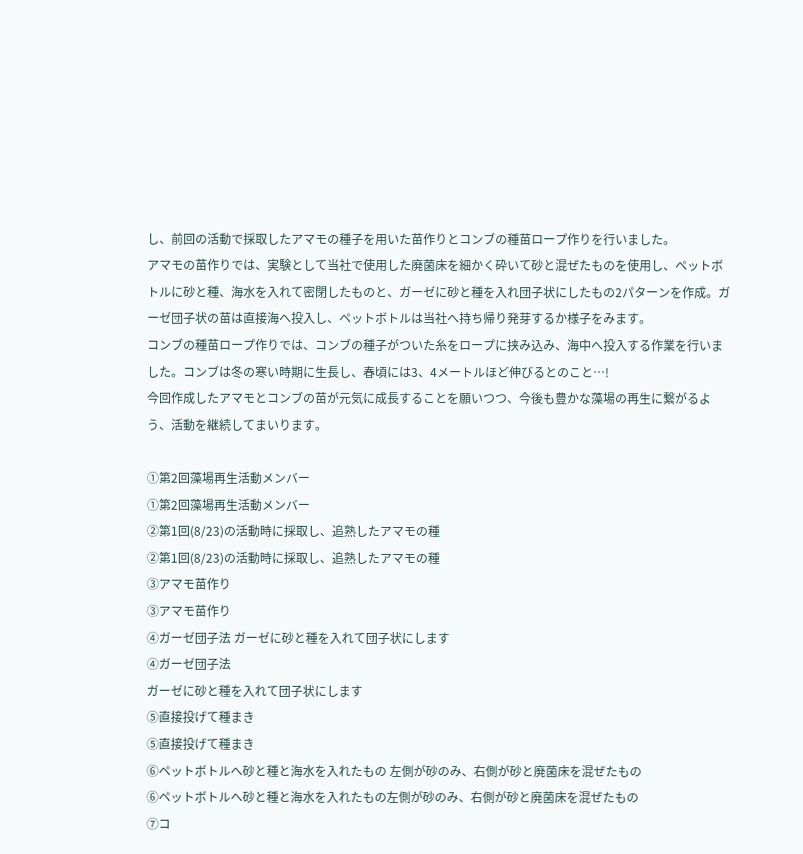し、前回の活動で採取したアマモの種子を用いた苗作りとコンブの種苗ロープ作りを行いました。
アマモの苗作りでは、実験として当社で使用した廃菌床を細かく砕いて砂と混ぜたものを使用し、ペットボトルに砂と種、海水を入れて密閉したものと、ガーゼに砂と種を入れ団子状にしたもの2パターンを作成。ガーゼ団子状の苗は直接海へ投入し、ペットボトルは当社へ持ち帰り発芽するか様子をみます。
コンブの種苗ロープ作りでは、コンブの種子がついた糸をロープに挟み込み、海中へ投入する作業を行いました。コンブは冬の寒い時期に生長し、春頃には3、4メートルほど伸びるとのこと…!
今回作成したアマモとコンブの苗が元気に成長することを願いつつ、今後も豊かな藻場の再生に繋がるよう、活動を継続してまいります。

①第2回藻場再生活動メンバー
①第2回藻場再生活動メンバー
②第1回(8/23)の活動時に採取し、追熟したアマモの種
②第1回(8/23)の活動時に採取し、追熟したアマモの種
③アマモ苗作り
③アマモ苗作り
④ガーゼ団子法 ガーゼに砂と種を入れて団子状にします
④ガーゼ団子法
ガーゼに砂と種を入れて団子状にします
⑤直接投げて種まき
⑤直接投げて種まき
⑥ペットボトルへ砂と種と海水を入れたもの 左側が砂のみ、右側が砂と廃菌床を混ぜたもの
⑥ペットボトルへ砂と種と海水を入れたもの左側が砂のみ、右側が砂と廃菌床を混ぜたもの
⑦コ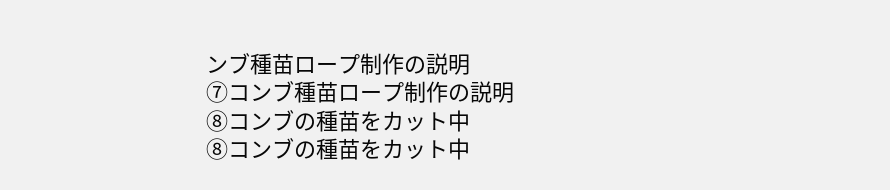ンブ種苗ロープ制作の説明
⑦コンブ種苗ロープ制作の説明
⑧コンブの種苗をカット中
⑧コンブの種苗をカット中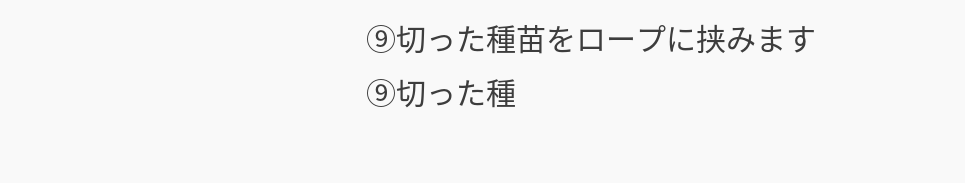⑨切った種苗をロープに挟みます
⑨切った種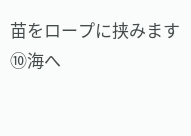苗をロープに挟みます
⑩海へ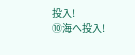投入!
⑩海へ投入!